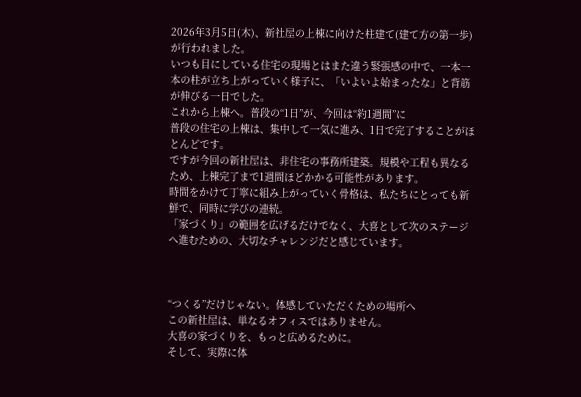2026年3月5日(木)、新社屋の上棟に向けた柱建て(建て方の第一歩)が行われました。
いつも目にしている住宅の現場とはまた違う緊張感の中で、一本一本の柱が立ち上がっていく様子に、「いよいよ始まったな」と背筋が伸びる一日でした。
これから上棟へ。普段の“1日”が、今回は“約1週間”に
普段の住宅の上棟は、集中して一気に進み、1日で完了することがほとんどです。
ですが今回の新社屋は、非住宅の事務所建築。規模や工程も異なるため、上棟完了まで1週間ほどかかる可能性があります。
時間をかけて丁寧に組み上がっていく骨格は、私たちにとっても新鮮で、同時に学びの連続。
「家づくり」の範囲を広げるだけでなく、大喜として次のステージへ進むための、大切なチャレンジだと感じています。



“つくる”だけじゃない。体感していただくための場所へ
この新社屋は、単なるオフィスではありません。
大喜の家づくりを、もっと広めるために。
そして、実際に体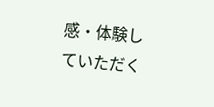感・体験していただく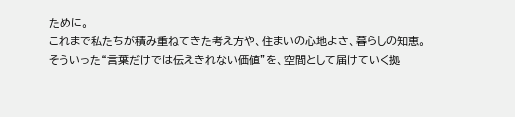ために。
これまで私たちが積み重ねてきた考え方や、住まいの心地よさ、暮らしの知恵。
そういった“言葉だけでは伝えきれない価値”を、空間として届けていく拠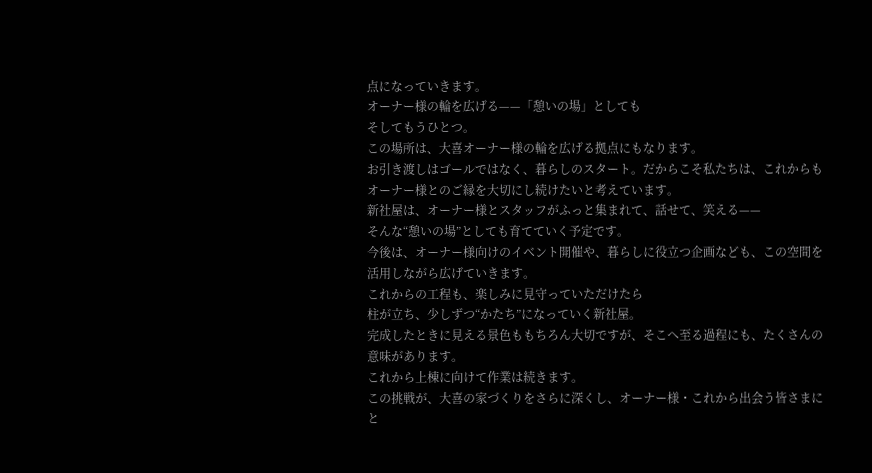点になっていきます。
オーナー様の輪を広げる——「憩いの場」としても
そしてもうひとつ。
この場所は、大喜オーナー様の輪を広げる拠点にもなります。
お引き渡しはゴールではなく、暮らしのスタート。だからこそ私たちは、これからもオーナー様とのご縁を大切にし続けたいと考えています。
新社屋は、オーナー様とスタッフがふっと集まれて、話せて、笑える——
そんな“憩いの場”としても育てていく予定です。
今後は、オーナー様向けのイベント開催や、暮らしに役立つ企画なども、この空間を活用しながら広げていきます。
これからの工程も、楽しみに見守っていただけたら
柱が立ち、少しずつ“かたち”になっていく新社屋。
完成したときに見える景色ももちろん大切ですが、そこへ至る過程にも、たくさんの意味があります。
これから上棟に向けて作業は続きます。
この挑戦が、大喜の家づくりをさらに深くし、オーナー様・これから出会う皆さまにと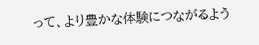って、より豊かな体験につながるよう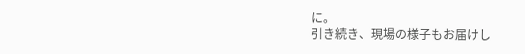に。
引き続き、現場の様子もお届けし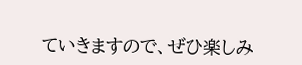ていきますので、ぜひ楽しみ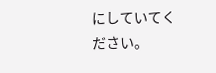にしていてください。